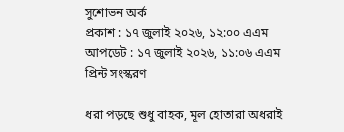সুশোভন অর্ক
প্রকাশ : ১৭ জুলাই ২০২৬, ১২:০০ এএম
আপডেট : ১৭ জুলাই ২০২৬, ১১:০৬ এএম
প্রিন্ট সংস্করণ

ধরা পড়ছে শুধু বাহক, মূল হোতারা অধরাই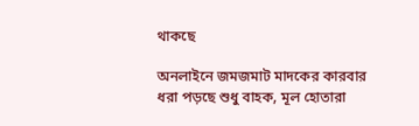থাকছে

অনলাইনে জমজমাট মাদকের কারবার
ধরা পড়ছে শুধু বাহক, মূল হোতারা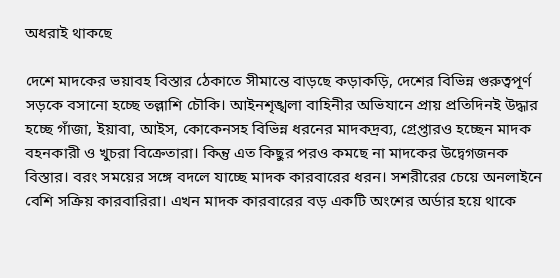অধরাই থাকছে

দেশে মাদকের ভয়াবহ বিস্তার ঠেকাতে সীমান্তে বাড়ছে কড়াকড়ি, দেশের বিভিন্ন গুরুত্বপূর্ণ সড়কে বসানো হচ্ছে তল্লাশি চৌকি। আইনশৃঙ্খলা বাহিনীর অভিযানে প্রায় প্রতিদিনই উদ্ধার হচ্ছে গাঁজা, ইয়াবা, আইস, কোকেনসহ বিভিন্ন ধরনের মাদকদ্রব্য, গ্রেপ্তারও হচ্ছেন মাদক বহনকারী ও খুচরা বিক্রেতারা। কিন্তু এত কিছুর পরও কমছে না মাদকের উদ্বেগজনক বিস্তার। বরং সময়ের সঙ্গে বদলে যাচ্ছে মাদক কারবারের ধরন। সশরীরের চেয়ে অনলাইনে বেশি সক্রিয় কারবারিরা। এখন মাদক কারবারের বড় একটি অংশের অর্ডার হয়ে থাকে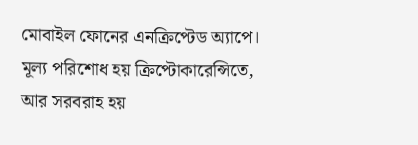মোবাইল ফোনের এনক্রিপ্টেড অ্যাপে। মূল্য পরিশোধ হয় ক্রিপ্টোকারেন্সিতে, আর সরবরাহ হয়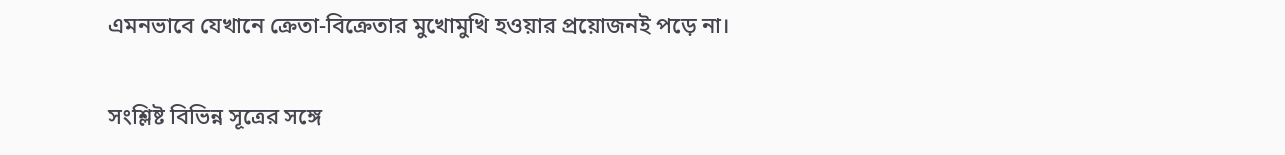এমনভাবে যেখানে ক্রেতা-বিক্রেতার মুখোমুখি হওয়ার প্রয়োজনই পড়ে না।

সংশ্লিষ্ট বিভিন্ন সূত্রের সঙ্গে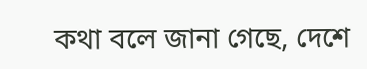কথা বলে জানা গেছে, দেশে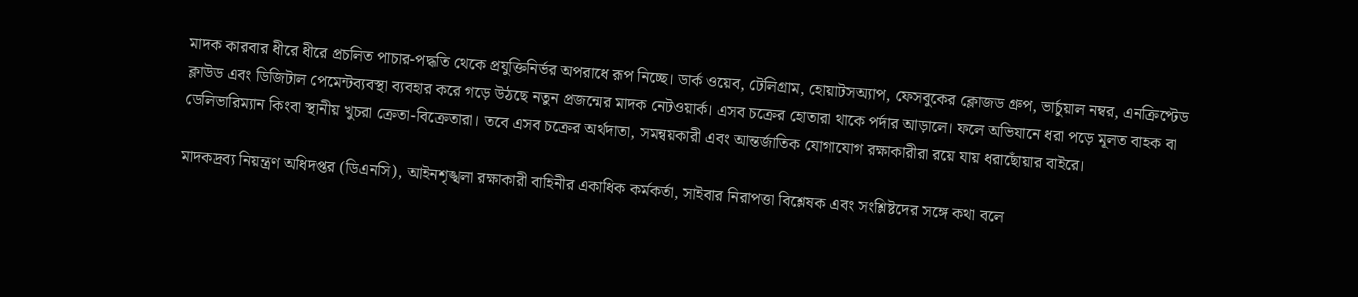মাদক কারবার ধীরে ধীরে প্রচলিত পাচার-পদ্ধতি থেকে প্রযুক্তিনির্ভর অপরাধে রূপ নিচ্ছে। ডার্ক ওয়েব, টেলিগ্রাম, হোয়াটসঅ্যাপ, ফেসবুকের ক্লোজড গ্রুপ, ভার্চুয়াল নম্বর, এনক্রিপ্টেড ক্লাউড এবং ডিজিটাল পেমেন্টব্যবস্থা ব্যবহার করে গড়ে উঠছে নতুন প্রজন্মের মাদক নেটওয়ার্ক। এসব চক্রের হোতারা থাকে পর্দার আড়ালে। ফলে অভিযানে ধরা পড়ে মূলত বাহক বা ডেলিভারিম্যান কিংবা স্থানীয় খুচরা ক্রেতা-বিক্রেতারা। তবে এসব চক্রের অর্থদাতা, সমন্বয়কারী এবং আন্তর্জাতিক যোগাযোগ রক্ষাকারীরা রয়ে যায় ধরাছোঁয়ার বাইরে।

মাদকদ্রব্য নিয়ন্ত্রণ অধিদপ্তর (ডিএনসি), আইনশৃঙ্খলা রক্ষাকারী বাহিনীর একাধিক কর্মকর্তা, সাইবার নিরাপত্তা বিশ্লেষক এবং সংশ্লিষ্টদের সঙ্গে কথা বলে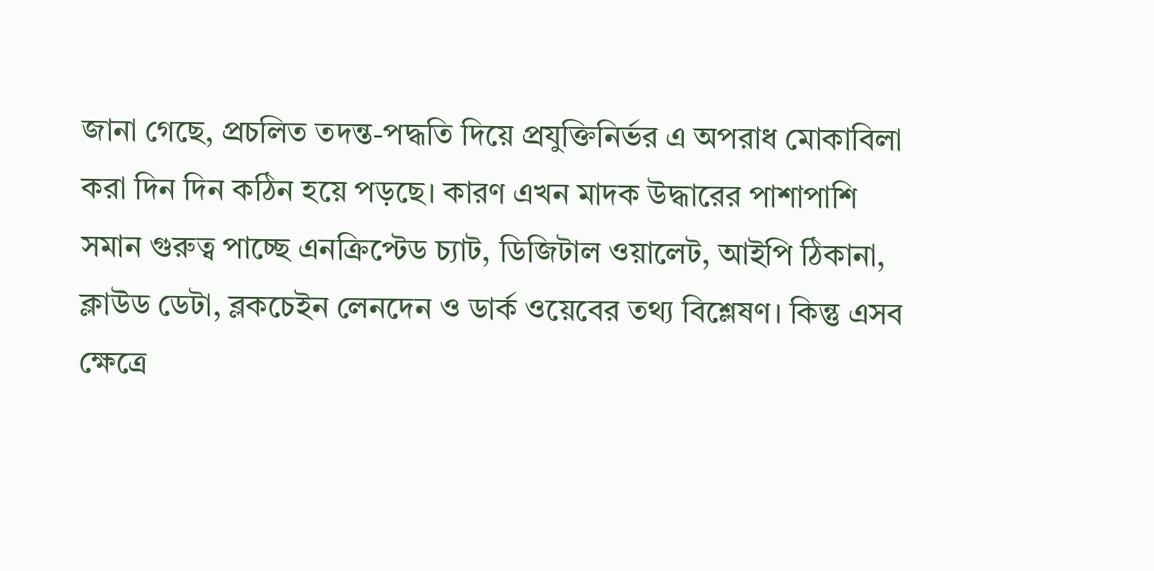জানা গেছে, প্রচলিত তদন্ত-পদ্ধতি দিয়ে প্রযুক্তিনির্ভর এ অপরাধ মোকাবিলা করা দিন দিন কঠিন হয়ে পড়ছে। কারণ এখন মাদক উদ্ধারের পাশাপাশি সমান গুরুত্ব পাচ্ছে এনক্রিপ্টেড চ্যাট, ডিজিটাল ওয়ালেট, আইপি ঠিকানা, ক্লাউড ডেটা, ব্লকচেইন লেনদেন ও ডার্ক ওয়েবের তথ্য বিশ্লেষণ। কিন্তু এসব ক্ষেত্রে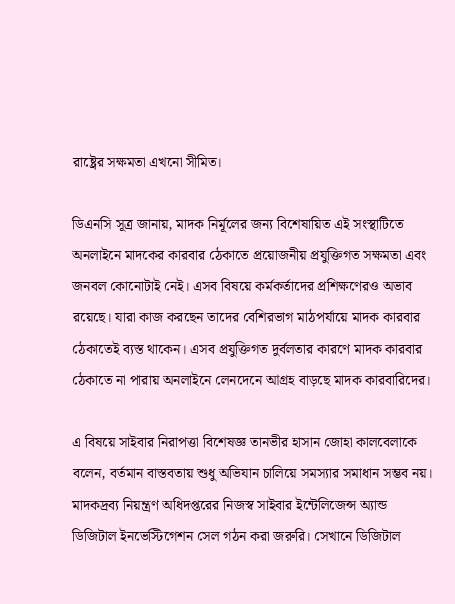রাষ্ট্রের সক্ষমতা এখনো সীমিত।

ডিএনসি সূত্র জানায়, মাদক নির্মূলের জন্য বিশেষায়িত এই সংস্থাটিতে অনলাইনে মাদকের কারবার ঠেকাতে প্রয়োজনীয় প্রযুক্তিগত সক্ষমতা এবং জনবল কোনোটাই নেই। এসব বিষয়ে কর্মকর্তাদের প্রশিক্ষণেরও অভাব রয়েছে। যারা কাজ করছেন তাদের বেশিরভাগ মাঠপর্যায়ে মাদক কারবার ঠেকাতেই ব্যস্ত থাকেন। এসব প্রযুক্তিগত দুর্বলতার কারণে মাদক কারবার ঠেকাতে না পারায় অনলাইনে লেনদেনে আগ্রহ বাড়ছে মাদক কারবারিদের।

এ বিষয়ে সাইবার নিরাপত্তা বিশেষজ্ঞ তানভীর হাসান জোহা কালবেলাকে বলেন, বর্তমান বাস্তবতায় শুধু অভিযান চালিয়ে সমস্যার সমাধান সম্ভব নয়। মাদকদ্রব্য নিয়ন্ত্রণ অধিদপ্তরের নিজস্ব সাইবার ইন্টেলিজেন্স অ্যান্ড ডিজিটাল ইনভেস্টিগেশন সেল গঠন করা জরুরি। সেখানে ডিজিটাল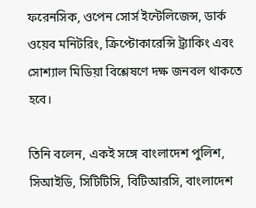ফরেনসিক, ওপেন সোর্স ইন্টেলিজেন্স, ডার্ক ওয়েব মনিটরিং, ক্রিপ্টোকারেন্সি ট্র্যাকিং এবং সোশ্যাল মিডিয়া বিশ্লেষণে দক্ষ জনবল থাকতে হবে।

তিনি বলেন, একই সঙ্গে বাংলাদেশ পুলিশ, সিআইডি, সিটিটিসি, বিটিআরসি, বাংলাদেশ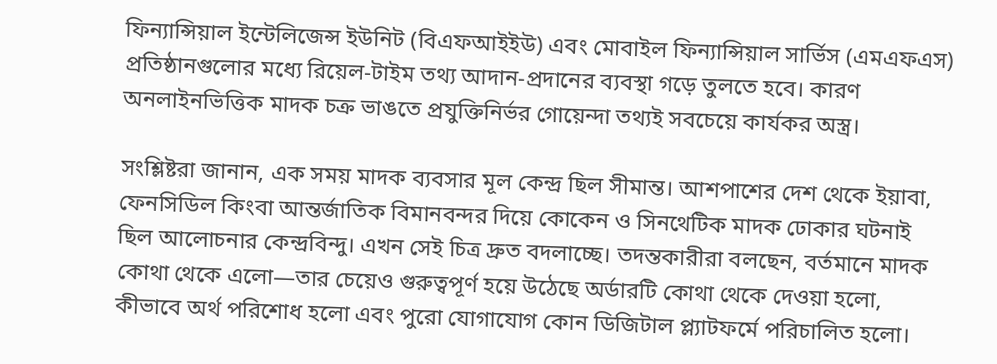ফিন্যান্সিয়াল ইন্টেলিজেন্স ইউনিট (বিএফআইইউ) এবং মোবাইল ফিন্যান্সিয়াল সার্ভিস (এমএফএস) প্রতিষ্ঠানগুলোর মধ্যে রিয়েল-টাইম তথ্য আদান-প্রদানের ব্যবস্থা গড়ে তুলতে হবে। কারণ অনলাইনভিত্তিক মাদক চক্র ভাঙতে প্রযুক্তিনির্ভর গোয়েন্দা তথ্যই সবচেয়ে কার্যকর অস্ত্র।

সংশ্লিষ্টরা জানান, এক সময় মাদক ব্যবসার মূল কেন্দ্র ছিল সীমান্ত। আশপাশের দেশ থেকে ইয়াবা, ফেনসিডিল কিংবা আন্তর্জাতিক বিমানবন্দর দিয়ে কোকেন ও সিনথেটিক মাদক ঢোকার ঘটনাই ছিল আলোচনার কেন্দ্রবিন্দু। এখন সেই চিত্র দ্রুত বদলাচ্ছে। তদন্তকারীরা বলছেন, বর্তমানে মাদক কোথা থেকে এলো—তার চেয়েও গুরুত্বপূর্ণ হয়ে উঠেছে অর্ডারটি কোথা থেকে দেওয়া হলো, কীভাবে অর্থ পরিশোধ হলো এবং পুরো যোগাযোগ কোন ডিজিটাল প্ল্যাটফর্মে পরিচালিত হলো।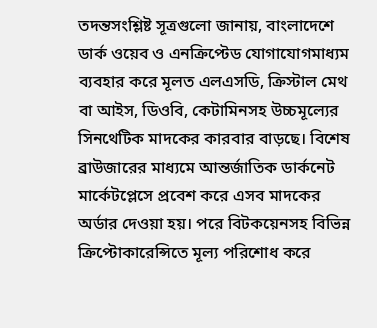তদন্তসংশ্লিষ্ট সূত্রগুলো জানায়, বাংলাদেশে ডার্ক ওয়েব ও এনক্রিপ্টেড যোগাযোগমাধ্যম ব্যবহার করে মূলত এলএসডি, ক্রিস্টাল মেথ বা আইস, ডিওবি, কেটামিনসহ উচ্চমূল্যের সিনথেটিক মাদকের কারবার বাড়ছে। বিশেষ ব্রাউজারের মাধ্যমে আন্তর্জাতিক ডার্কনেট মার্কেটপ্লেসে প্রবেশ করে এসব মাদকের অর্ডার দেওয়া হয়। পরে বিটকয়েনসহ বিভিন্ন ক্রিপ্টোকারেন্সিতে মূল্য পরিশোধ করে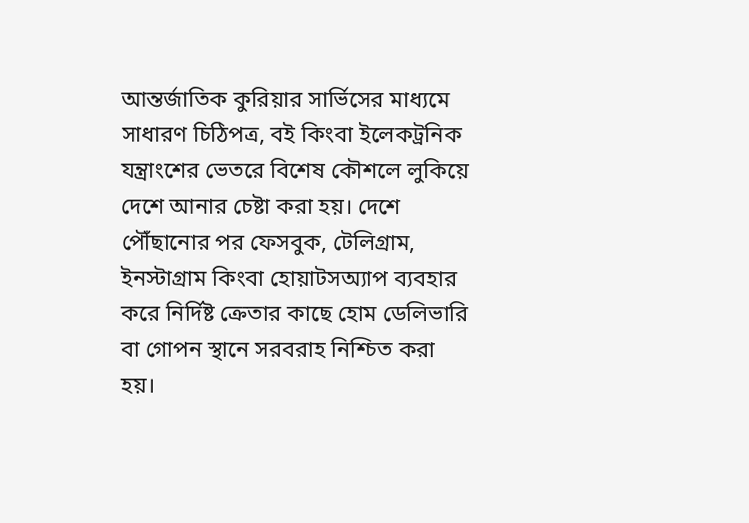আন্তর্জাতিক কুরিয়ার সার্ভিসের মাধ্যমে সাধারণ চিঠিপত্র, বই কিংবা ইলেকট্রনিক যন্ত্রাংশের ভেতরে বিশেষ কৌশলে লুকিয়ে দেশে আনার চেষ্টা করা হয়। দেশে পৌঁছানোর পর ফেসবুক, টেলিগ্রাম, ইনস্টাগ্রাম কিংবা হোয়াটসঅ্যাপ ব্যবহার করে নির্দিষ্ট ক্রেতার কাছে হোম ডেলিভারি বা গোপন স্থানে সরবরাহ নিশ্চিত করা হয়।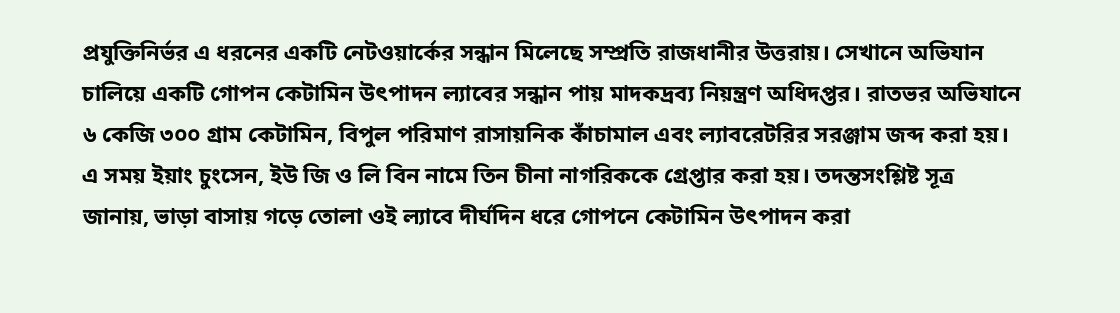প্রযুক্তিনির্ভর এ ধরনের একটি নেটওয়ার্কের সন্ধান মিলেছে সম্প্রতি রাজধানীর উত্তরায়। সেখানে অভিযান চালিয়ে একটি গোপন কেটামিন উৎপাদন ল্যাবের সন্ধান পায় মাদকদ্রব্য নিয়ন্ত্রণ অধিদপ্তর। রাতভর অভিযানে ৬ কেজি ৩০০ গ্রাম কেটামিন, বিপুল পরিমাণ রাসায়নিক কাঁচামাল এবং ল্যাবরেটরির সরঞ্জাম জব্দ করা হয়। এ সময় ইয়াং চুংসেন, ইউ জি ও লি বিন নামে তিন চীনা নাগরিককে গ্রেপ্তার করা হয়। তদন্তসংশ্লিষ্ট সূত্র জানায়, ভাড়া বাসায় গড়ে তোলা ওই ল্যাবে দীর্ঘদিন ধরে গোপনে কেটামিন উৎপাদন করা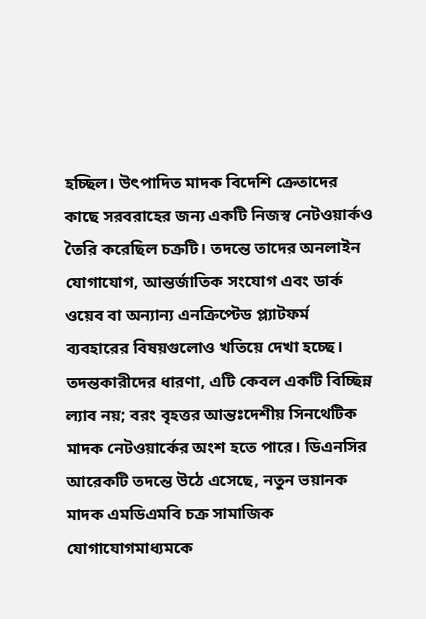হচ্ছিল। উৎপাদিত মাদক বিদেশি ক্রেতাদের কাছে সরবরাহের জন্য একটি নিজস্ব নেটওয়ার্কও তৈরি করেছিল চক্রটি। তদন্তে তাদের অনলাইন যোগাযোগ, আন্তর্জাতিক সংযোগ এবং ডার্ক ওয়েব বা অন্যান্য এনক্রিপ্টেড প্ল্যাটফর্ম ব্যবহারের বিষয়গুলোও খতিয়ে দেখা হচ্ছে। তদন্তকারীদের ধারণা, এটি কেবল একটি বিচ্ছিন্ন ল্যাব নয়; বরং বৃহত্তর আন্তঃদেশীয় সিনথেটিক মাদক নেটওয়ার্কের অংশ হতে পারে। ডিএনসির আরেকটি তদন্তে উঠে এসেছে, নতুন ভয়ানক মাদক এমডিএমবি চক্র সামাজিক যোগাযোগমাধ্যমকে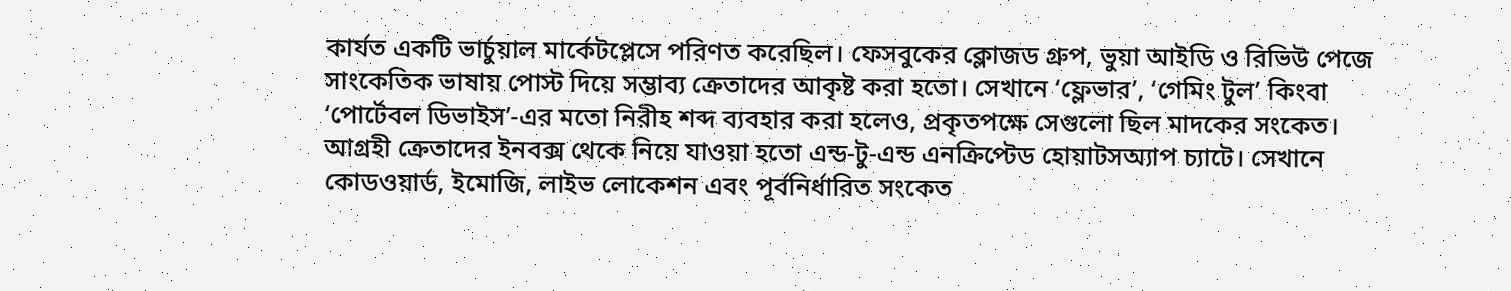কার্যত একটি ভার্চুয়াল মার্কেটপ্লেসে পরিণত করেছিল। ফেসবুকের ক্লোজড গ্রুপ, ভুয়া আইডি ও রিভিউ পেজে সাংকেতিক ভাষায় পোস্ট দিয়ে সম্ভাব্য ক্রেতাদের আকৃষ্ট করা হতো। সেখানে ‘ফ্লেভার’, ‘গেমিং টুল’ কিংবা ‘পোর্টেবল ডিভাইস’-এর মতো নিরীহ শব্দ ব্যবহার করা হলেও, প্রকৃতপক্ষে সেগুলো ছিল মাদকের সংকেত। আগ্রহী ক্রেতাদের ইনবক্স থেকে নিয়ে যাওয়া হতো এন্ড-টু-এন্ড এনক্রিপ্টেড হোয়াটসঅ্যাপ চ্যাটে। সেখানে কোডওয়ার্ড, ইমোজি, লাইভ লোকেশন এবং পূর্বনির্ধারিত সংকেত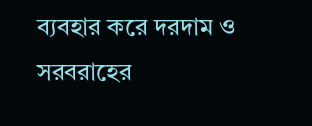ব্যবহার করে দরদাম ও সরবরাহের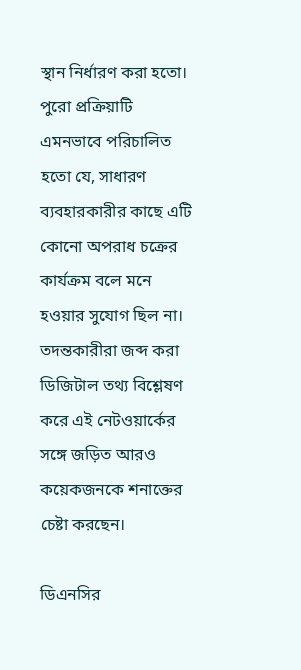স্থান নির্ধারণ করা হতো। পুরো প্রক্রিয়াটি এমনভাবে পরিচালিত হতো যে, সাধারণ ব্যবহারকারীর কাছে এটি কোনো অপরাধ চক্রের কার্যক্রম বলে মনে হওয়ার সুযোগ ছিল না। তদন্তকারীরা জব্দ করা ডিজিটাল তথ্য বিশ্লেষণ করে এই নেটওয়ার্কের সঙ্গে জড়িত আরও কয়েকজনকে শনাক্তের চেষ্টা করছেন।

ডিএনসির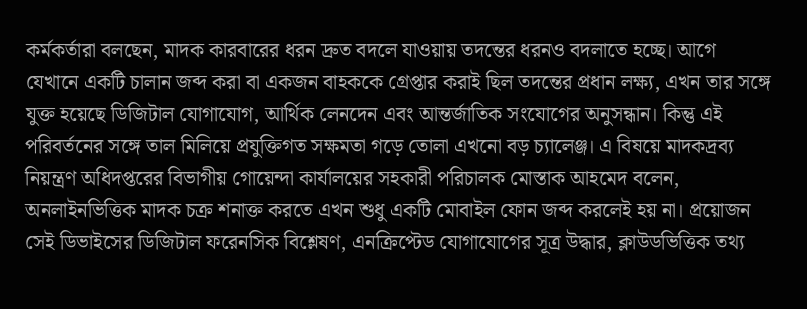কর্মকর্তারা বলছেন, মাদক কারবারের ধরন দ্রুত বদলে যাওয়ায় তদন্তের ধরনও বদলাতে হচ্ছে। আগে যেখানে একটি চালান জব্দ করা বা একজন বাহককে গ্রেপ্তার করাই ছিল তদন্তের প্রধান লক্ষ্য, এখন তার সঙ্গে যুক্ত হয়েছে ডিজিটাল যোগাযোগ, আর্থিক লেনদেন এবং আন্তর্জাতিক সংযোগের অনুসন্ধান। কিন্তু এই পরিবর্তনের সঙ্গে তাল মিলিয়ে প্রযুক্তিগত সক্ষমতা গড়ে তোলা এখনো বড় চ্যালেঞ্জ। এ বিষয়ে মাদকদ্রব্য নিয়ন্ত্রণ অধিদপ্তরের বিভাগীয় গোয়েন্দা কার্যালয়ের সহকারী পরিচালক মোস্তাক আহমেদ বলেন, অনলাইনভিত্তিক মাদক চক্র শনাক্ত করতে এখন শুধু একটি মোবাইল ফোন জব্দ করলেই হয় না। প্রয়োজন সেই ডিভাইসের ডিজিটাল ফরেনসিক বিশ্লেষণ, এনক্রিপ্টেড যোগাযোগের সূত্র উদ্ধার, ক্লাউডভিত্তিক তথ্য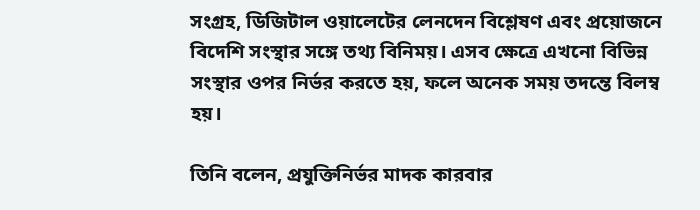সংগ্রহ, ডিজিটাল ওয়ালেটের লেনদেন বিশ্লেষণ এবং প্রয়োজনে বিদেশি সংস্থার সঙ্গে তথ্য বিনিময়। এসব ক্ষেত্রে এখনো বিভিন্ন সংস্থার ওপর নির্ভর করতে হয়, ফলে অনেক সময় তদন্তে বিলম্ব হয়।

তিনি বলেন, প্রযুক্তিনির্ভর মাদক কারবার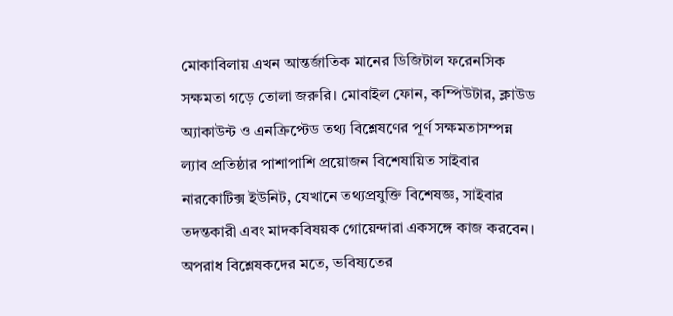মোকাবিলায় এখন আন্তর্জাতিক মানের ডিজিটাল ফরেনসিক সক্ষমতা গড়ে তোলা জরুরি। মোবাইল ফোন, কম্পিউটার, ক্লাউড অ্যাকাউন্ট ও এনক্রিপ্টেড তথ্য বিশ্লেষণের পূর্ণ সক্ষমতাসম্পন্ন ল্যাব প্রতিষ্ঠার পাশাপাশি প্রয়োজন বিশেষায়িত সাইবার নারকোটিক্স ইউনিট, যেখানে তথ্যপ্রযুক্তি বিশেষজ্ঞ, সাইবার তদন্তকারী এবং মাদকবিষয়ক গোয়েন্দারা একসঙ্গে কাজ করবেন। অপরাধ বিশ্লেষকদের মতে, ভবিষ্যতের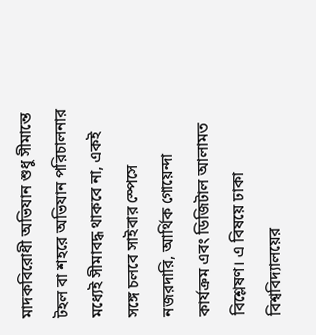মাদকবিরোধী অভিযান শুধু সীমান্তে টহল বা শহরে অভিযান পরিচালনার মধ্যেই সীমাবদ্ধ থাকবে না, একই সঙ্গে চলবে সাইবার স্পেসে নজরদারি, আর্থিক গোয়েন্দা কার্যক্রম এবং ডিজিটাল আলামত বিশ্লেষণ। এ বিষয়ে ঢাকা বিশ্ববিদ্যালয়ের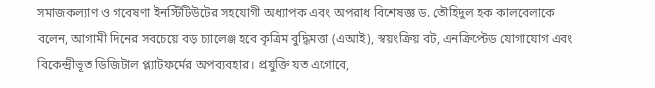সমাজকল্যাণ ও গবেষণা ইনস্টিটিউটের সহযোগী অধ্যাপক এবং অপরাধ বিশেষজ্ঞ ড. তৌহিদুল হক কালবেলাকে বলেন, আগামী দিনের সবচেয়ে বড় চ্যালেঞ্জ হবে কৃত্রিম বুদ্ধিমত্তা (এআই), স্বয়ংক্রিয় বট, এনক্রিপ্টেড যোগাযোগ এবং বিকেন্দ্রীভূত ডিজিটাল প্ল্যাটফর্মের অপব্যবহার। প্রযুক্তি যত এগোবে,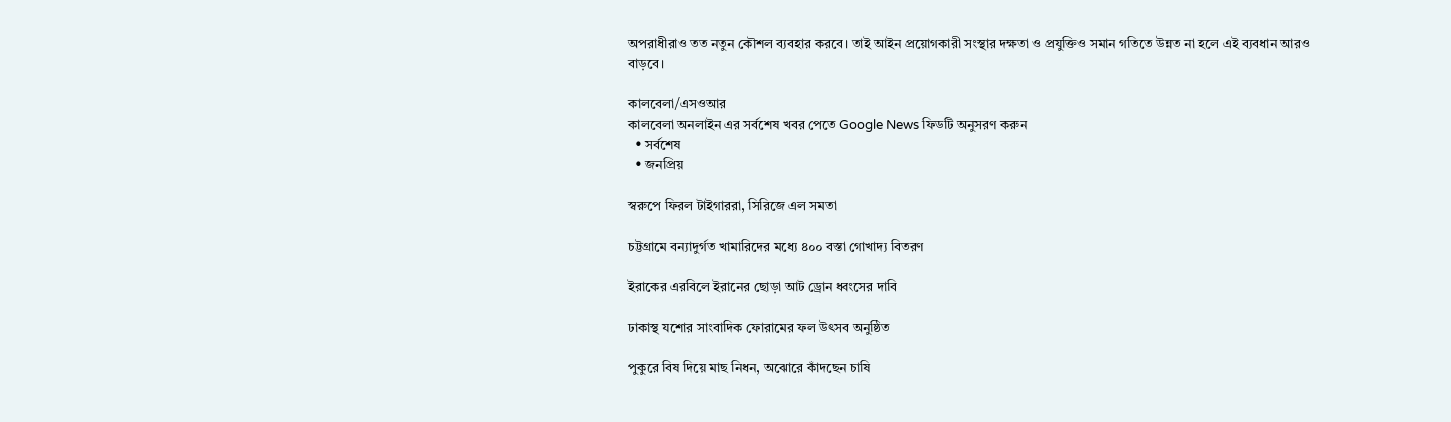অপরাধীরাও তত নতুন কৌশল ব্যবহার করবে। তাই আইন প্রয়োগকারী সংস্থার দক্ষতা ও প্রযুক্তিও সমান গতিতে উন্নত না হলে এই ব্যবধান আরও বাড়বে।

কালবেলা/এসওআর
কালবেলা অনলাইন এর সর্বশেষ খবর পেতে Google News ফিডটি অনুসরণ করুন
  • সর্বশেষ
  • জনপ্রিয়

স্বরুপে ফিরল টাইগাররা, সিরিজে এল সমতা

চট্টগ্রামে বন্যাদুর্গত খামারিদের মধ্যে ৪০০ বস্তা গোখাদ্য বিতরণ

ইরাকের এরবিলে ইরানের ছোড়া আট ড্রোন ধ্বংসের দাবি

ঢাকাস্থ যশোর সাংবাদিক ফোরামের ফল উৎসব অনুষ্ঠিত

পুকুরে বিষ দিয়ে মাছ নিধন, অঝোরে কাঁদছেন চাষি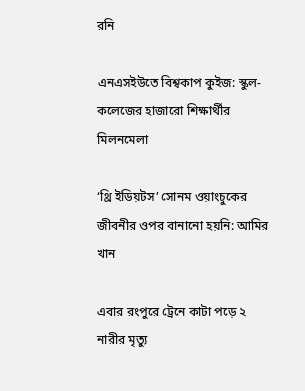রনি

এনএসইউতে বিশ্বকাপ কুইজ: স্কুল-কলেজের হাজারো শিক্ষার্থীর মিলনমেলা

‘থ্রি ইডিয়টস’ সোনম ওয়াংচুকের জীবনীর ওপর বানানো হয়নি: আমির খান

এবার রংপুরে ট্রেনে কাটা পড়ে ২ নারীর মৃত্যু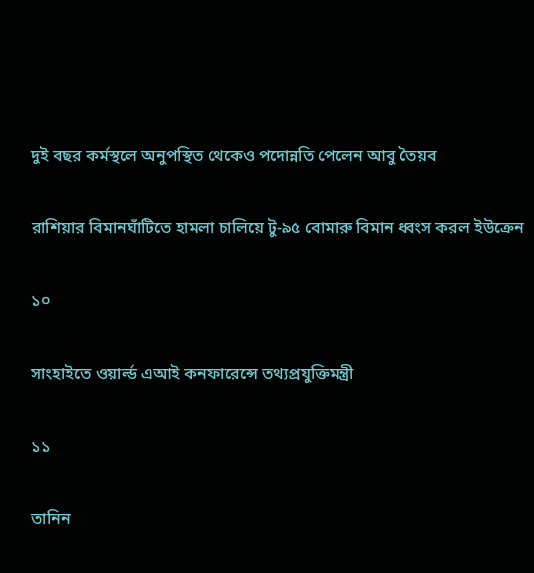দুই বছর কর্মস্থলে অনুপস্থিত থেকেও পদোন্নতি পেলেন আবু তৈয়ব

রাশিয়ার বিমানঘাঁটিতে হামলা চালিয়ে টু-৯৫ বোমারু বিমান ধ্বংস করল ইউক্রেন

১০

সাংহাইতে ওয়ার্ল্ড এআই কনফারেন্সে তথ্যপ্রযুক্তিমন্ত্রী

১১

তানিন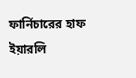ফার্নিচারের হাফ ইয়ারলি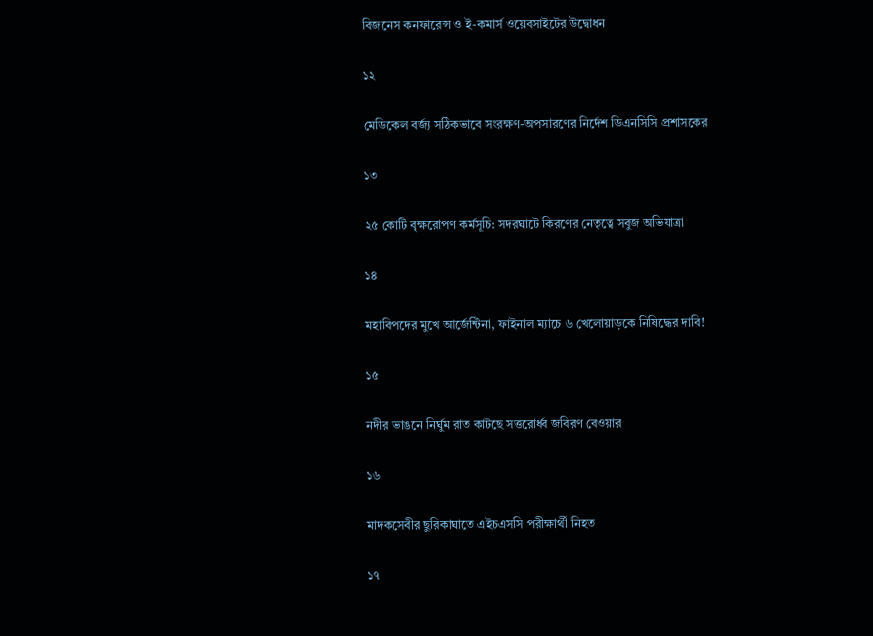বিজনেস কনফারেন্স ও ই-কমার্স ওয়েবসাইটের উদ্বোধন

১২

মেডিকেল বর্জ্য সঠিকভাবে সংরক্ষণ-অপসারণের নির্দেশ ডিএনসিসি প্রশাসকের

১৩

২৫ কোটি বৃক্ষরোপণ কর্মসূচি: সদরঘাটে কিরণের নেতৃত্বে সবুজ অভিযাত্রা

১৪

মহাবিপদের মুখে আর্জেন্টিনা, ফাইনাল ম্যাচে ৬ খেলোয়াড়কে নিষিদ্ধের দাবি!

১৫

নদীর ভাঙনে নির্ঘুম রাত কাটছে সত্তরোর্ধ্ব জবিরণ বেওয়ার

১৬

মাদকসেবীর ছুরিকাঘাতে এইচএসসি পরীক্ষার্থী নিহত

১৭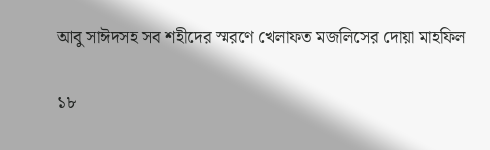আবু সাঈদসহ সব শহীদের স্মরণে খেলাফত মজলিসের দোয়া মাহফিল

১৮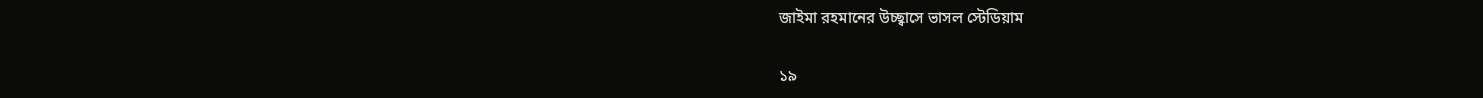জাইমা রহমানের উচ্ছ্বাসে ভাসল স্টেডিয়াম

১৯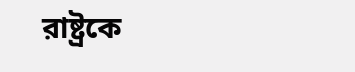রাষ্ট্রকে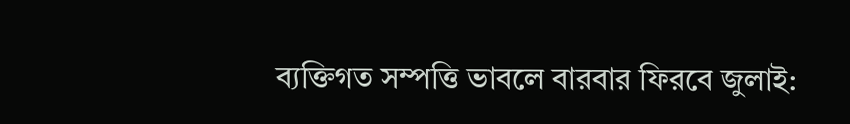ব্যক্তিগত সম্পত্তি ভাবলে বারবার ফিরবে জুলাই: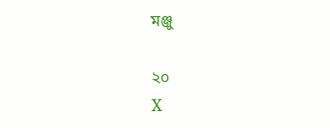মঞ্জু

২০
X